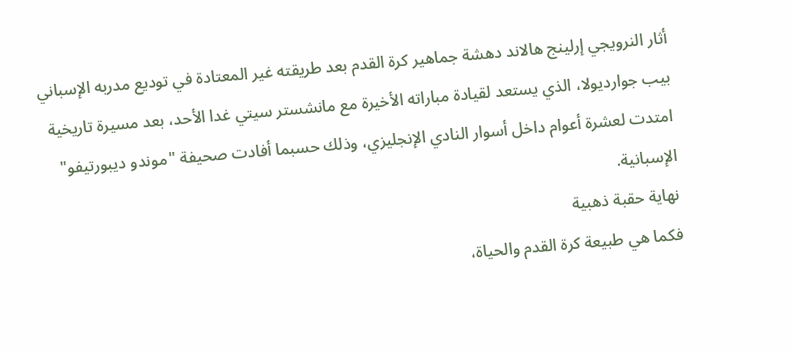أثار النرويجي إرلينج هالاند دهشة جماهير كرة القدم بعد طريقته غير المعتادة في توديع مدربه الإسباني بيب جوارديولا، الذي يستعد لقيادة مباراته الأخيرة مع مانشستر سيتي غدا الأحد، بعد مسيرة تاريخية امتدت لعشرة أعوام داخل أسوار النادي الإنجليزي، وذلك حسبما أفادت صحيفة "موندو ديبورتيفو" الإسبانية.
نهاية حقبة ذهبية
فكما هي طبيعة كرة القدم والحياة،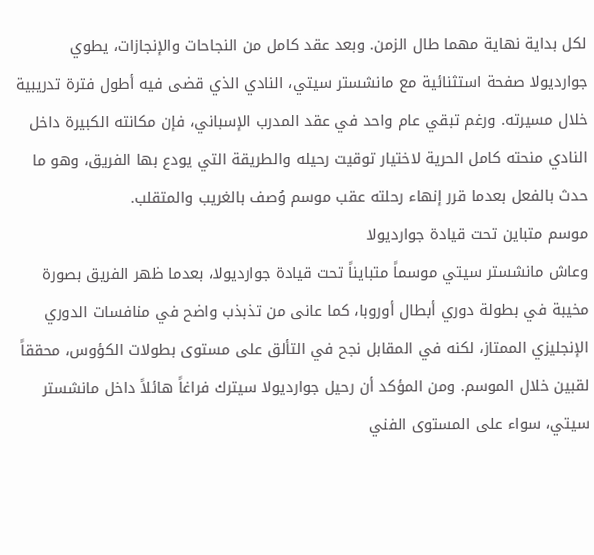لكل بداية نهاية مهما طال الزمن. وبعد عقد كامل من النجاحات والإنجازات، يطوي جوارديولا صفحة استثنائية مع مانشستر سيتي، النادي الذي قضى فيه أطول فترة تدريبية خلال مسيرته. ورغم تبقي عام واحد في عقد المدرب الإسباني، فإن مكانته الكبيرة داخل النادي منحته كامل الحرية لاختيار توقيت رحيله والطريقة التي يودع بها الفريق، وهو ما حدث بالفعل بعدما قرر إنهاء رحلته عقب موسم وُصف بالغريب والمتقلب.
موسم متباين تحت قيادة جوارديولا
وعاش مانشستر سيتي موسماً متبايناً تحت قيادة جوارديولا، بعدما ظهر الفريق بصورة مخيبة في بطولة دوري أبطال أوروبا، كما عانى من تذبذب واضح في منافسات الدوري الإنجليزي الممتاز، لكنه في المقابل نجح في التألق على مستوى بطولات الكؤوس، محققاً لقبين خلال الموسم. ومن المؤكد أن رحيل جوارديولا سيترك فراغاً هائلاً داخل مانشستر سيتي، سواء على المستوى الفني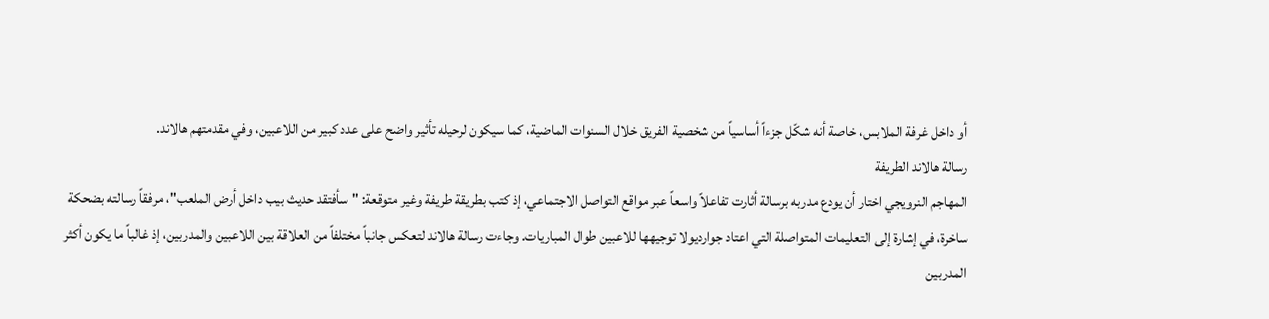أو داخل غرفة الملابس، خاصة أنه شكّل جزءاً أساسياً من شخصية الفريق خلال السنوات الماضية، كما سيكون لرحيله تأثير واضح على عدد كبير من اللاعبين، وفي مقدمتهم هالاند.
رسالة هالاند الطريفة
المهاجم النرويجي اختار أن يودع مدربه برسالة أثارت تفاعلاً واسعاً عبر مواقع التواصل الاجتماعي، إذ كتب بطريقة طريفة وغير متوقعة: "سأفتقد حديث بيب داخل أرض الملعب"، مرفقاً رسالته بضحكة ساخرة، في إشارة إلى التعليمات المتواصلة التي اعتاد جوارديولا توجيهها للاعبين طوال المباريات. وجاءت رسالة هالاند لتعكس جانباً مختلفاً من العلاقة بين اللاعبين والمدربين، إذ غالباً ما يكون أكثر المدربين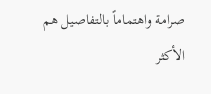صرامة واهتماماً بالتفاصيل هم الأكثر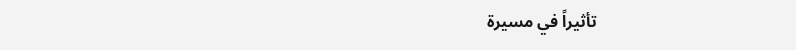تأثيراً في مسيرة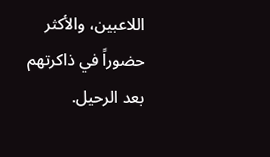اللاعبين، والأكثر حضوراً في ذاكرتهم بعد الرحيل.